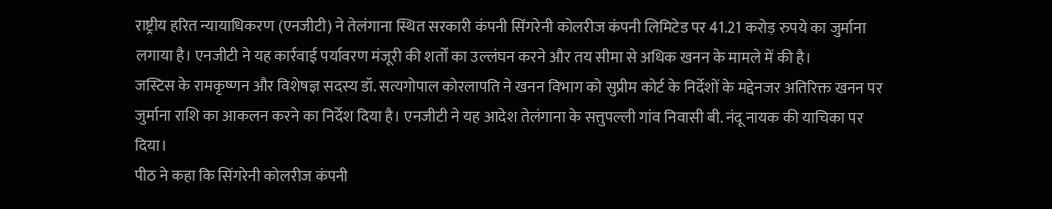राष्ट्रीय हरित न्यायाधिकरण (एनजीटी) ने तेलंगाना स्थित सरकारी कंपनी सिंगरेनी कोलरीज कंपनी लिमिटेड पर 41.21 करोड़ रुपये का जुर्माना लगाया है। एनजीटी ने यह कार्रवाई पर्यावरण मंजूरी की शर्तों का उल्लंघन करने और तय सीमा से अधिक खनन के मामले में की है।
जस्टिस के रामकृष्णन और विशेषज्ञ सदस्य डॉ. सत्यगोपाल कोरलापति ने खनन विभाग को सुप्रीम कोर्ट के निर्देशों के मद्देनजर अतिरिक्त खनन पर जुर्माना राशि का आकलन करने का निर्देश दिया है। एनजीटी ने यह आदेश तेलंगाना के सत्तुपल्ली गांव निवासी बी. नंदू नायक की याचिका पर दिया।
पीठ ने कहा कि सिंगरेनी कोलरीज कंपनी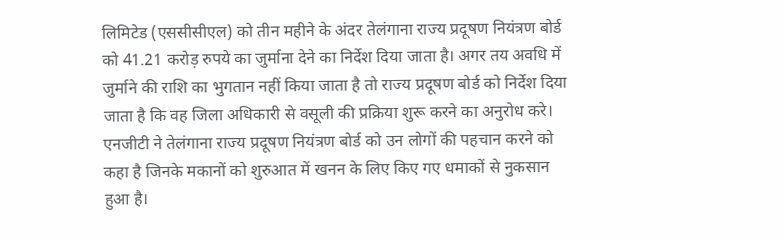लिमिटेड (एससीसीएल) को तीन महीने के अंदर तेलंगाना राज्य प्रदूषण नियंत्रण बोर्ड को 41.21 करोड़ रुपये का जुर्माना देने का निर्देश दिया जाता है। अगर तय अवधि में जुर्माने की राशि का भुगतान नहीं किया जाता है तो राज्य प्रदूषण बोर्ड को निर्देश दिया जाता है कि वह जिला अधिकारी से वसूली की प्रक्रिया शुरू करने का अनुरोध करे।
एनजीटी ने तेलंगाना राज्य प्रदूषण नियंत्रण बोर्ड को उन लोगों की पहचान करने को कहा है जिनके मकानों को शुरुआत में खनन के लिए किए गए धमाकों से नुकसान हुआ है।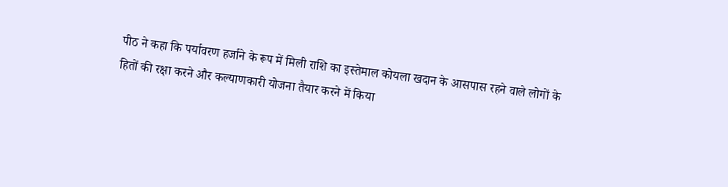पीठ ने कहा कि पर्यावरण हर्जाने के रूप में मिली राशि का इस्तेमाल कोयला खदान के आसपास रहने वाले लोगों के हितों की रक्षा करने और कल्याणकारी योजना तैयार करने में किया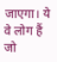जाएगा। ये वे लोग हैं जो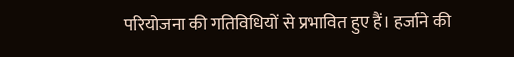परियोजना की गतिविधियों से प्रभावित हुए हैं। हर्जाने की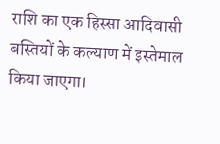राशि का एक हिस्सा आदिवासी बस्तियों के कल्याण में इस्तेमाल किया जाएगा।